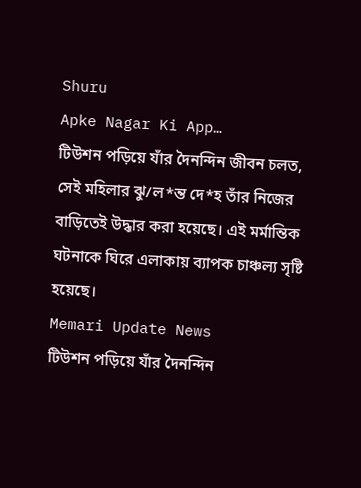Shuru
Apke Nagar Ki App…
টিউশন পড়িয়ে যাঁর দৈনন্দিন জীবন চলত, সেই মহিলার ঝু/ল*ন্ত দে*হ তাঁর নিজের বাড়িতেই উদ্ধার করা হয়েছে। এই মর্মান্তিক ঘটনাকে ঘিরে এলাকায় ব্যাপক চাঞ্চল্য সৃষ্টি হয়েছে।
Memari Update News
টিউশন পড়িয়ে যাঁর দৈনন্দিন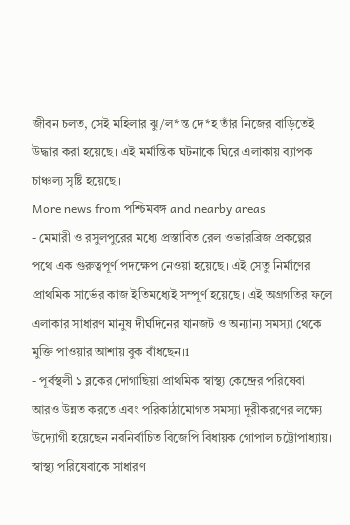জীবন চলত, সেই মহিলার ঝু/ল*ন্ত দে*হ তাঁর নিজের বাড়িতেই উদ্ধার করা হয়েছে। এই মর্মান্তিক ঘটনাকে ঘিরে এলাকায় ব্যাপক চাঞ্চল্য সৃষ্টি হয়েছে।
More news from পশ্চিমবঙ্গ and nearby areas
- মেমারী ও রসুলপুরের মধ্যে প্রস্তাবিত রেল ওভারব্রিজ প্রকল্পের পথে এক গুরুত্বপূর্ণ পদক্ষেপ নেওয়া হয়েছে। এই সেতু নির্মাণের প্রাথমিক সার্ভের কাজ ইতিমধ্যেই সম্পূর্ণ হয়েছে। এই অগ্রগতির ফলে এলাকার সাধারণ মানুষ দীর্ঘদিনের যানজট ও অন্যান্য সমস্যা থেকে মুক্তি পাওয়ার আশায় বুক বাঁধছেন।1
- পূর্বস্থলী ১ ব্লকের দোগাছিয়া প্রাথমিক স্বাস্থ্য কেন্দ্রের পরিষেবা আরও উন্নত করতে এবং পরিকাঠামোগত সমস্যা দূরীকরণের লক্ষ্যে উদ্যোগী হয়েছেন নবনির্বাচিত বিজেপি বিধায়ক গোপাল চট্টোপাধ্যায়। স্বাস্থ্য পরিষেবাকে সাধারণ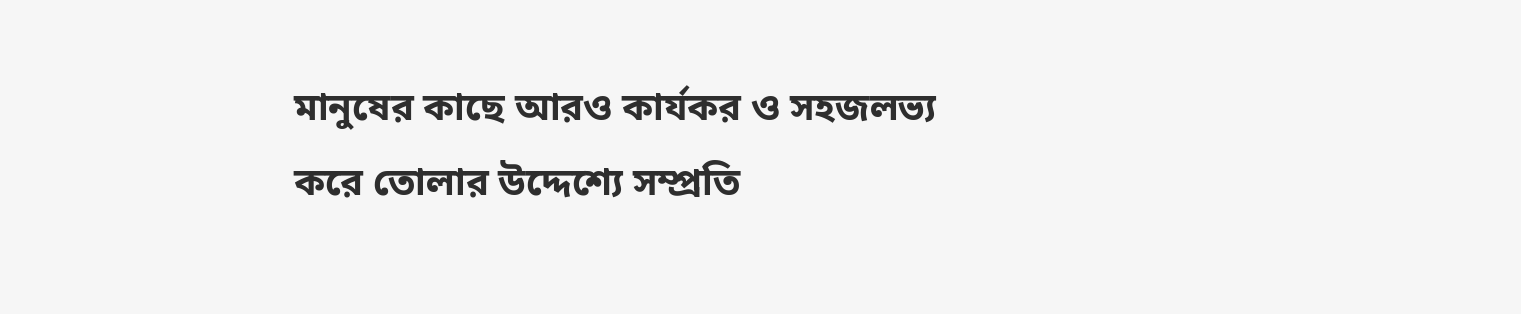মানুষের কাছে আরও কার্যকর ও সহজলভ্য করে তোলার উদ্দেশ্যে সম্প্রতি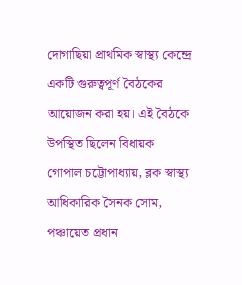দোগাছিয়া প্রাথমিক স্বাস্থ্য কেন্দ্রে একটি গুরুত্বপূর্ণ বৈঠকের আয়োজন করা হয়। এই বৈঠকে উপস্থিত ছিলেন বিধায়ক গোপাল চট্টোপাধ্যায়, ব্লক স্বাস্থ্য আধিকারিক সৈনক সোম, পঞ্চায়েত প্রধান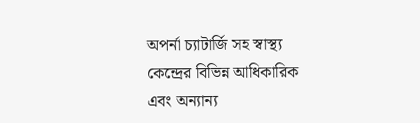অপর্না চ্যাটার্জি সহ স্বাস্থ্য কেন্দ্রের বিভিন্ন আধিকারিক এবং অন্যান্য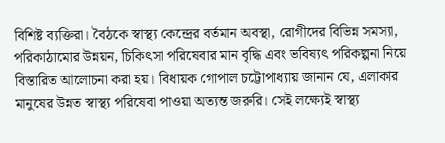বিশিষ্ট ব্যক্তিরা। বৈঠকে স্বাস্থ্য কেন্দ্রের বর্তমান অবস্থা, রোগীদের বিভিন্ন সমস্যা, পরিকাঠামোর উন্নয়ন, চিকিৎসা পরিষেবার মান বৃদ্ধি এবং ভবিষ্যৎ পরিকল্পনা নিয়ে বিস্তারিত আলোচনা করা হয়। বিধায়ক গোপাল চট্টোপাধ্যায় জানান যে, এলাকার মানুষের উন্নত স্বাস্থ্য পরিষেবা পাওয়া অত্যন্ত জরুরি। সেই লক্ষ্যেই স্বাস্থ্য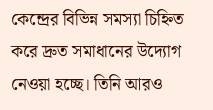কেন্দ্রের বিভিন্ন সমস্যা চিহ্নিত করে দ্রুত সমাধানের উদ্যোগ নেওয়া হচ্ছে। তিনি আরও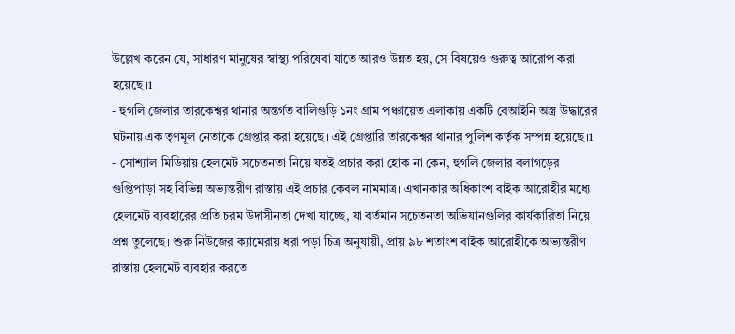উল্লেখ করেন যে, সাধারণ মানুষের স্বাস্থ্য পরিষেবা যাতে আরও উন্নত হয়, সে বিষয়েও গুরুত্ব আরোপ করা হয়েছে।1
- হুগলি জেলার তারকেশ্বর থানার অন্তর্গত বালিগুড়ি ১নং গ্রাম পঞ্চায়েত এলাকায় একটি বেআইনি অস্ত্র উদ্ধারের ঘটনায় এক তৃণমূল নেতাকে গ্রেপ্তার করা হয়েছে। এই গ্রেপ্তারি তারকেশ্বর থানার পুলিশ কর্তৃক সম্পন্ন হয়েছে।1
- সোশ্যাল মিডিয়ায় হেলমেট সচেতনতা নিয়ে যতই প্রচার করা হোক না কেন, হুগলি জেলার বলাগড়ের গুপ্তিপাড়া সহ বিভিন্ন অভ্যন্তরীণ রাস্তায় এই প্রচার কেবল নামমাত্র। এখানকার অধিকাংশ বাইক আরোহীর মধ্যে হেলমেট ব্যবহারের প্রতি চরম উদাসীনতা দেখা যাচ্ছে, যা বর্তমান সচেতনতা অভিযানগুলির কার্যকারিতা নিয়ে প্রশ্ন তুলেছে। শুরু নিউজের ক্যামেরায় ধরা পড়া চিত্র অনুযায়ী, প্রায় ৯৮ শতাংশ বাইক আরোহীকে অভ্যন্তরীণ রাস্তায় হেলমেট ব্যবহার করতে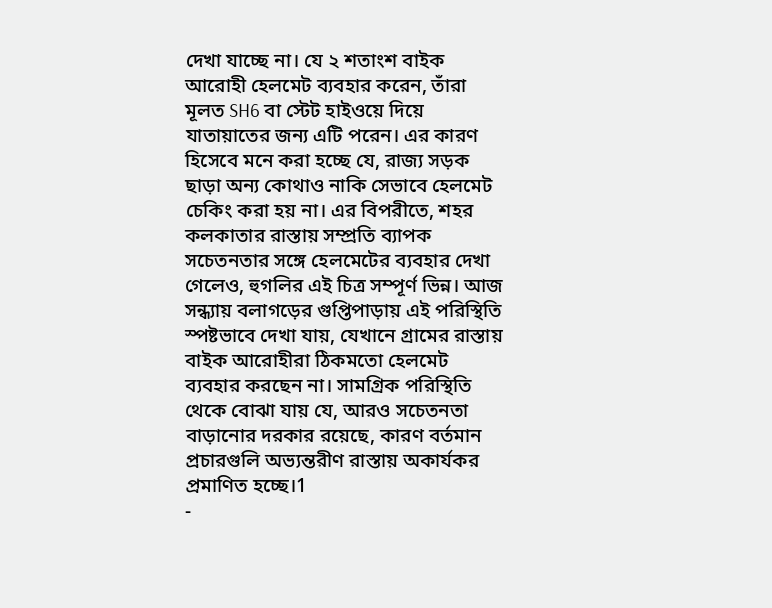দেখা যাচ্ছে না। যে ২ শতাংশ বাইক আরোহী হেলমেট ব্যবহার করেন, তাঁরা মূলত SH6 বা স্টেট হাইওয়ে দিয়ে যাতায়াতের জন্য এটি পরেন। এর কারণ হিসেবে মনে করা হচ্ছে যে, রাজ্য সড়ক ছাড়া অন্য কোথাও নাকি সেভাবে হেলমেট চেকিং করা হয় না। এর বিপরীতে, শহর কলকাতার রাস্তায় সম্প্রতি ব্যাপক সচেতনতার সঙ্গে হেলমেটের ব্যবহার দেখা গেলেও, হুগলির এই চিত্র সম্পূর্ণ ভিন্ন। আজ সন্ধ্যায় বলাগড়ের গুপ্তিপাড়ায় এই পরিস্থিতি স্পষ্টভাবে দেখা যায়, যেখানে গ্রামের রাস্তায় বাইক আরোহীরা ঠিকমতো হেলমেট ব্যবহার করছেন না। সামগ্রিক পরিস্থিতি থেকে বোঝা যায় যে, আরও সচেতনতা বাড়ানোর দরকার রয়েছে, কারণ বর্তমান প্রচারগুলি অভ্যন্তরীণ রাস্তায় অকার্যকর প্রমাণিত হচ্ছে।1
-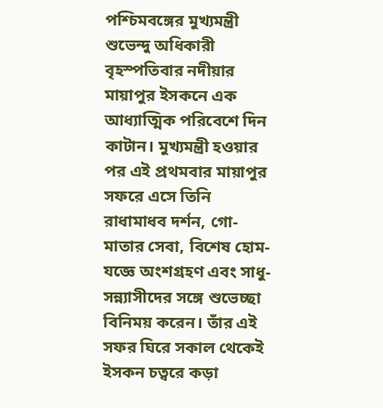পশ্চিমবঙ্গের মুখ্যমন্ত্রী শুভেন্দু অধিকারী বৃহস্পতিবার নদীয়ার মায়াপুর ইসকনে এক আধ্যাত্মিক পরিবেশে দিন কাটান। মুখ্যমন্ত্রী হওয়ার পর এই প্রথমবার মায়াপুর সফরে এসে তিনি রাধামাধব দর্শন, গো-মাতার সেবা, বিশেষ হোম-যজ্ঞে অংশগ্রহণ এবং সাধু-সন্ন্যাসীদের সঙ্গে শুভেচ্ছা বিনিময় করেন। তাঁর এই সফর ঘিরে সকাল থেকেই ইসকন চত্বরে কড়া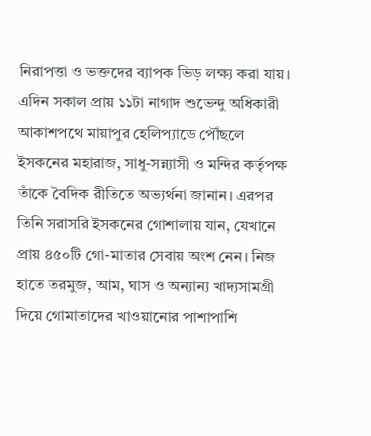নিরাপত্তা ও ভক্তদের ব্যাপক ভিড় লক্ষ্য করা যায়। এদিন সকাল প্রায় ১১টা নাগাদ শুভেন্দু অধিকারী আকাশপথে মায়াপুর হেলিপ্যাডে পৌঁছলে ইসকনের মহারাজ, সাধু-সন্ন্যাসী ও মন্দির কর্তৃপক্ষ তাঁকে বৈদিক রীতিতে অভ্যর্থনা জানান। এরপর তিনি সরাসরি ইসকনের গোশালায় যান, যেখানে প্রায় ৪৫০টি গো-মাতার সেবায় অংশ নেন। নিজ হাতে তরমুজ, আম, ঘাস ও অন্যান্য খাদ্যসামগ্রী দিয়ে গোমাতাদের খাওয়ানোর পাশাপাশি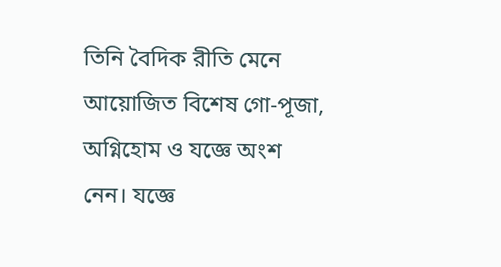তিনি বৈদিক রীতি মেনে আয়োজিত বিশেষ গো-পূজা, অগ্নিহোম ও যজ্ঞে অংশ নেন। যজ্ঞে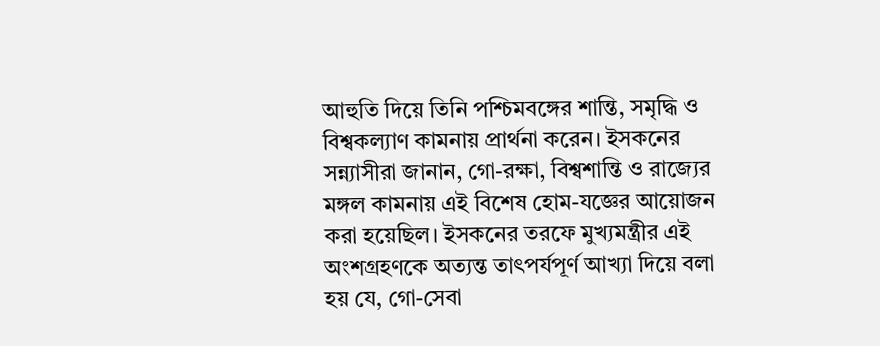আহুতি দিয়ে তিনি পশ্চিমবঙ্গের শান্তি, সমৃদ্ধি ও বিশ্বকল্যাণ কামনায় প্রার্থনা করেন। ইসকনের সন্ন্যাসীরা জানান, গো-রক্ষা, বিশ্বশান্তি ও রাজ্যের মঙ্গল কামনায় এই বিশেষ হোম-যজ্ঞের আয়োজন করা হয়েছিল। ইসকনের তরফে মুখ্যমন্ত্রীর এই অংশগ্রহণকে অত্যন্ত তাৎপর্যপূর্ণ আখ্যা দিয়ে বলা হয় যে, গো-সেবা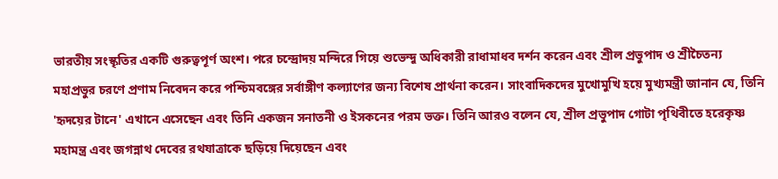ভারতীয় সংস্কৃতির একটি গুরুত্বপূর্ণ অংশ। পরে চন্দ্রোদয় মন্দিরে গিয়ে শুভেন্দু অধিকারী রাধামাধব দর্শন করেন এবং শ্রীল প্রভুপাদ ও শ্রীচৈতন্য মহাপ্রভুর চরণে প্রণাম নিবেদন করে পশ্চিমবঙ্গের সর্বাঙ্গীণ কল্যাণের জন্য বিশেষ প্রার্থনা করেন। সাংবাদিকদের মুখোমুখি হয়ে মুখ্যমন্ত্রী জানান যে, তিনি 'হৃদয়ের টানে' এখানে এসেছেন এবং তিনি একজন সনাতনী ও ইসকনের পরম ভক্ত। তিনি আরও বলেন যে, শ্রীল প্রভুপাদ গোটা পৃথিবীতে হরেকৃষ্ণ মহামন্ত্র এবং জগন্নাথ দেবের রথযাত্রাকে ছড়িয়ে দিয়েছেন এবং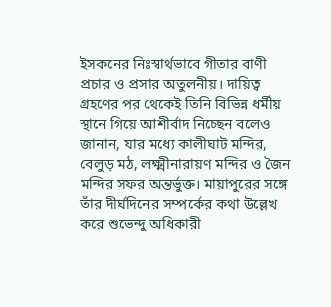ইসকনের নিঃস্বার্থভাবে গীতার বাণী প্রচার ও প্রসার অতুলনীয়। দায়িত্ব গ্রহণের পর থেকেই তিনি বিভিন্ন ধর্মীয় স্থানে গিয়ে আশীর্বাদ নিচ্ছেন বলেও জানান, যার মধ্যে কালীঘাট মন্দির, বেলুড় মঠ, লক্ষ্মীনারায়ণ মন্দির ও জৈন মন্দির সফর অন্তর্ভুক্ত। মায়াপুরের সঙ্গে তাঁর দীর্ঘদিনের সম্পর্কের কথা উল্লেখ করে শুভেন্দু অধিকারী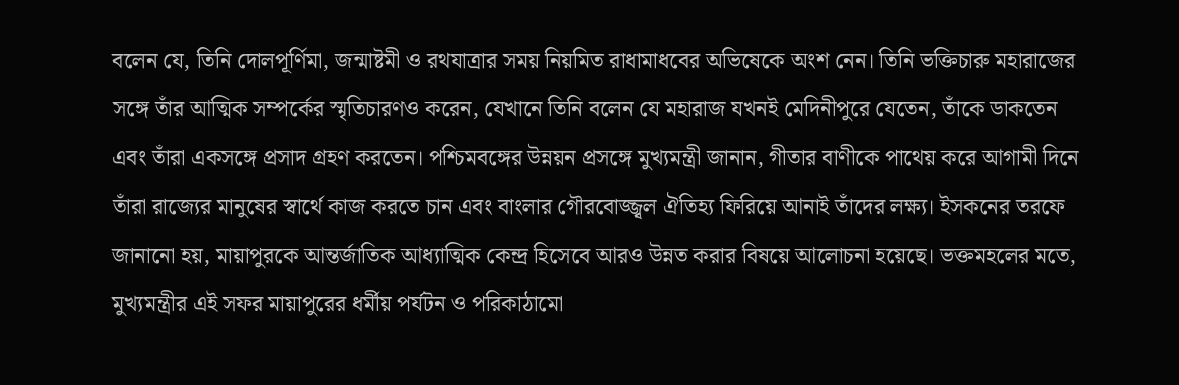বলেন যে, তিনি দোলপূর্ণিমা, জন্মাষ্টমী ও রথযাত্রার সময় নিয়মিত রাধামাধবের অভিষেকে অংশ নেন। তিনি ভক্তিচারু মহারাজের সঙ্গে তাঁর আত্মিক সম্পর্কের স্মৃতিচারণও করেন, যেখানে তিনি বলেন যে মহারাজ যখনই মেদিনীপুরে যেতেন, তাঁকে ডাকতেন এবং তাঁরা একসঙ্গে প্রসাদ গ্রহণ করতেন। পশ্চিমবঙ্গের উন্নয়ন প্রসঙ্গে মুখ্যমন্ত্রী জানান, গীতার বাণীকে পাথেয় করে আগামী দিনে তাঁরা রাজ্যের মানুষের স্বার্থে কাজ করতে চান এবং বাংলার গৌরবোজ্জ্বল ঐতিহ্য ফিরিয়ে আনাই তাঁদের লক্ষ্য। ইসকনের তরফে জানানো হয়, মায়াপুরকে আন্তর্জাতিক আধ্যাত্মিক কেন্দ্র হিসেবে আরও উন্নত করার বিষয়ে আলোচনা হয়েছে। ভক্তমহলের মতে, মুখ্যমন্ত্রীর এই সফর মায়াপুরের ধর্মীয় পর্যটন ও পরিকাঠামো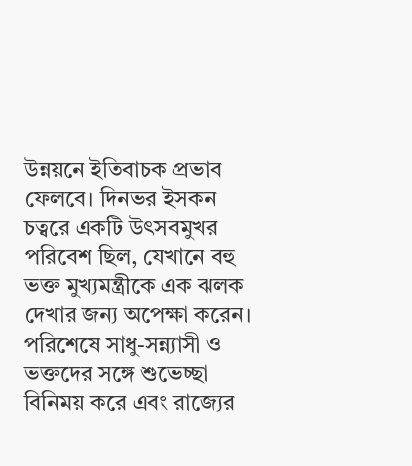উন্নয়নে ইতিবাচক প্রভাব ফেলবে। দিনভর ইসকন চত্বরে একটি উৎসবমুখর পরিবেশ ছিল, যেখানে বহু ভক্ত মুখ্যমন্ত্রীকে এক ঝলক দেখার জন্য অপেক্ষা করেন। পরিশেষে সাধু-সন্ন্যাসী ও ভক্তদের সঙ্গে শুভেচ্ছা বিনিময় করে এবং রাজ্যের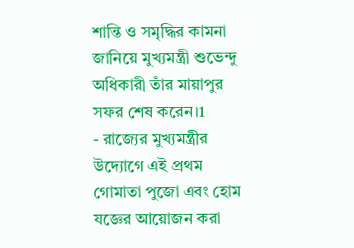শান্তি ও সমৃদ্ধির কামনা জানিয়ে মুখ্যমন্ত্রী শুভেন্দু অধিকারী তাঁর মায়াপুর সফর শেষ করেন।1
- রাজ্যের মুখ্যমন্ত্রীর উদ্যোগে এই প্রথম গোমাতা পুজো এবং হোম যজ্ঞের আয়োজন করা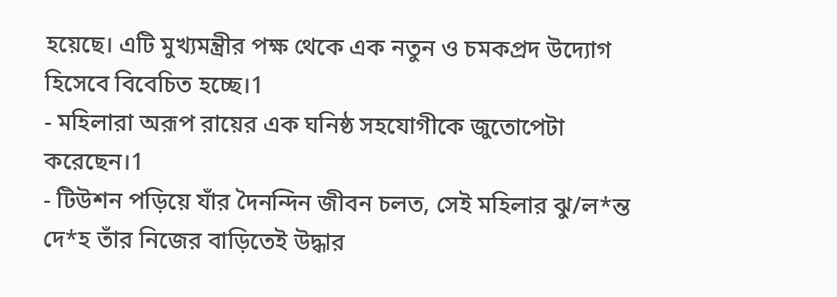হয়েছে। এটি মুখ্যমন্ত্রীর পক্ষ থেকে এক নতুন ও চমকপ্রদ উদ্যোগ হিসেবে বিবেচিত হচ্ছে।1
- মহিলারা অরূপ রায়ের এক ঘনিষ্ঠ সহযোগীকে জুতোপেটা করেছেন।1
- টিউশন পড়িয়ে যাঁর দৈনন্দিন জীবন চলত, সেই মহিলার ঝু/ল*ন্ত দে*হ তাঁর নিজের বাড়িতেই উদ্ধার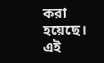করা হয়েছে। এই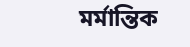মর্মান্তিক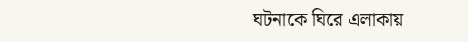ঘটনাকে ঘিরে এলাকায়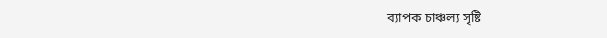ব্যাপক চাঞ্চল্য সৃষ্টি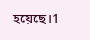হয়েছে।1